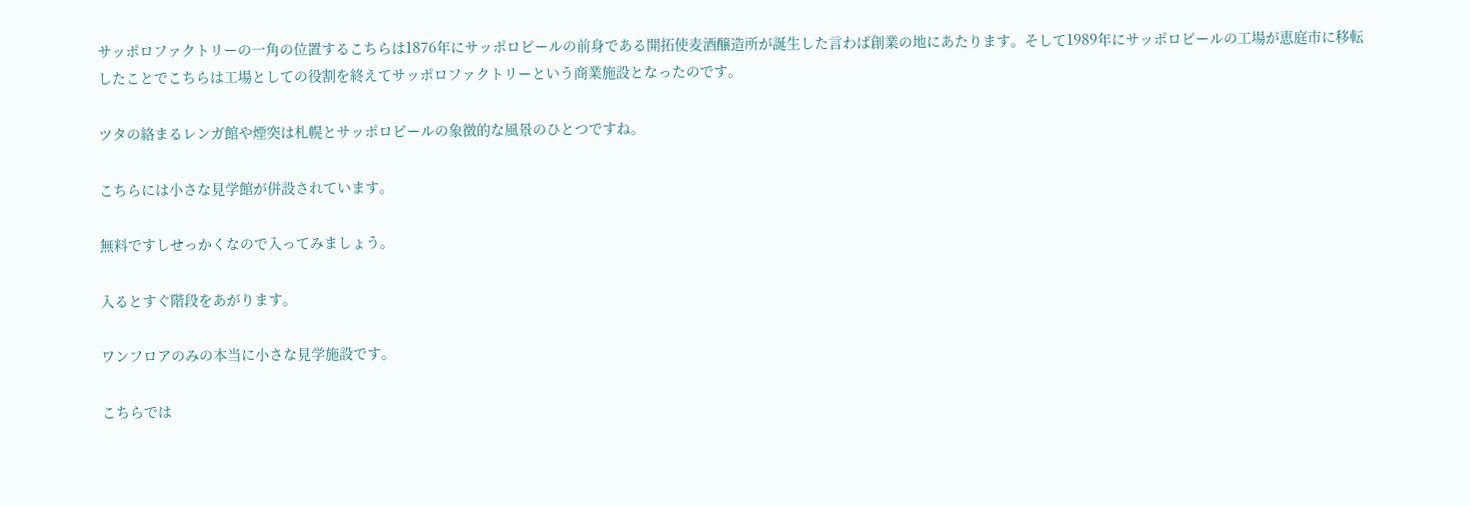サッポロファクトリーの一角の位置するこちらは1876年にサッポロビールの前身である開拓使麦酒醸造所が誕生した言わば創業の地にあたります。そして1989年にサッポロビールの工場が恵庭市に移転したことでこちらは工場としての役割を終えてサッポロファクトリーという商業施設となったのです。

ツタの絡まるレンガ館や煙突は札幌とサッポロビールの象徴的な風景のひとつですね。

こちらには小さな見学館が併設されています。

無料ですしせっかくなので入ってみましょう。

入るとすぐ階段をあがります。

ワンフロアのみの本当に小さな見学施設です。

こちらでは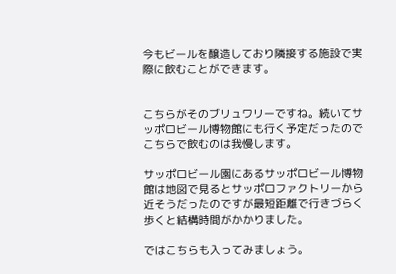今もビールを醸造しており隣接する施設で実際に飲むことができます。


こちらがそのブリュワリーですね。続いてサッポロビール博物館にも行く予定だったのでこちらで飲むのは我慢します。

サッポロビール園にあるサッポロビール博物館は地図で見るとサッポロファクトリーから近そうだったのですが最短距離で行きづらく歩くと結構時間がかかりました。

ではこちらも入ってみましょう。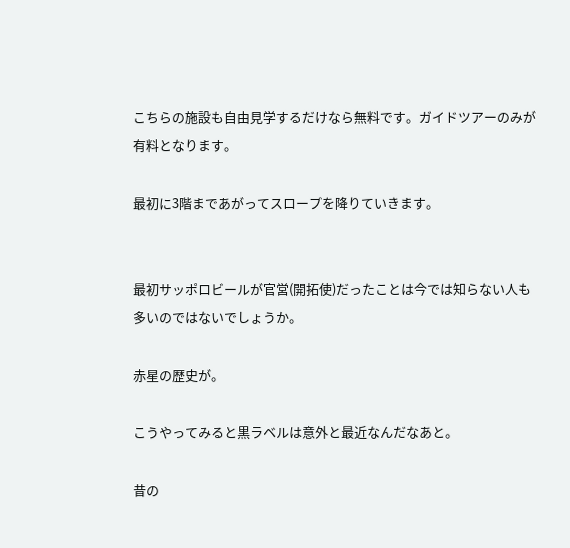こちらの施設も自由見学するだけなら無料です。ガイドツアーのみが有料となります。

最初に3階まであがってスロープを降りていきます。


最初サッポロビールが官営(開拓使)だったことは今では知らない人も多いのではないでしょうか。

赤星の歴史が。

こうやってみると黒ラベルは意外と最近なんだなあと。

昔の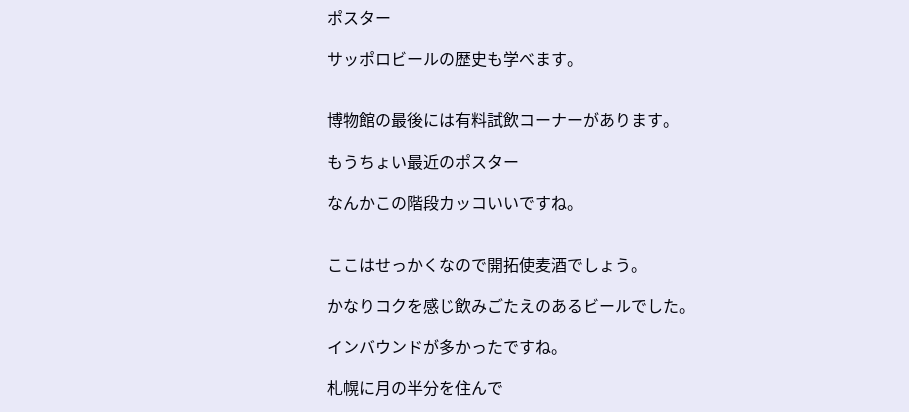ポスター

サッポロビールの歴史も学べます。


博物館の最後には有料試飲コーナーがあります。

もうちょい最近のポスター

なんかこの階段カッコいいですね。


ここはせっかくなので開拓使麦酒でしょう。

かなりコクを感じ飲みごたえのあるビールでした。

インバウンドが多かったですね。

札幌に月の半分を住んで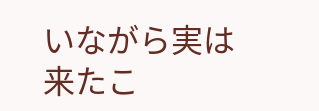いながら実は来たこ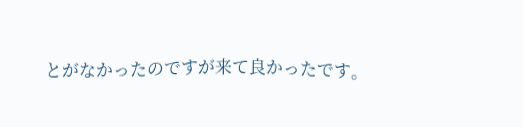とがなかったのですが来て良かったです。